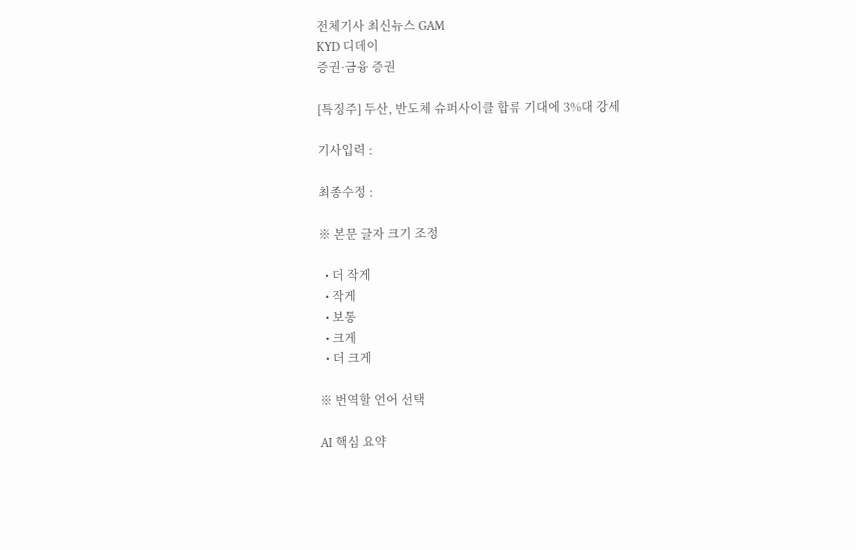전체기사 최신뉴스 GAM
KYD 디데이
증권·금융 증권

[특징주] 두산, 반도체 슈퍼사이클 합류 기대에 3%대 강세

기사입력 :

최종수정 :

※ 본문 글자 크기 조정

  • 더 작게
  • 작게
  • 보통
  • 크게
  • 더 크게

※ 번역할 언어 선택

AI 핵심 요약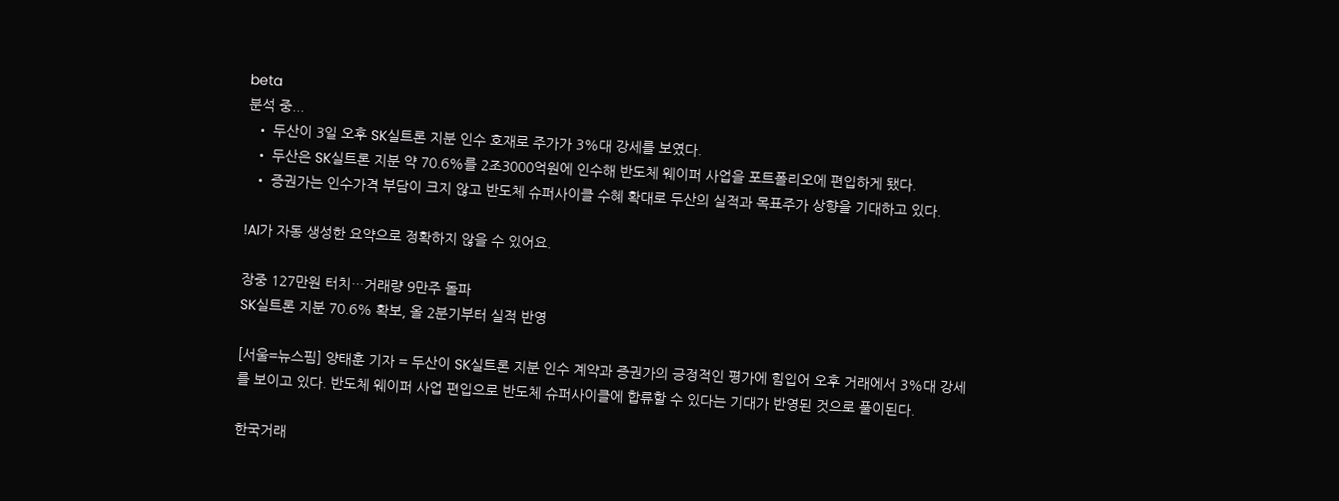beta
분석 중...
  • 두산이 3일 오후 SK실트론 지분 인수 호재로 주가가 3%대 강세를 보였다.
  • 두산은 SK실트론 지분 약 70.6%를 2조3000억원에 인수해 반도체 웨이퍼 사업을 포트폴리오에 편입하게 됐다.
  • 증권가는 인수가격 부담이 크지 않고 반도체 슈퍼사이클 수혜 확대로 두산의 실적과 목표주가 상향을 기대하고 있다.

!AI가 자동 생성한 요약으로 정확하지 않을 수 있어요.

장중 127만원 터치…거래량 9만주 돌파
SK실트론 지분 70.6% 확보, 올 2분기부터 실적 반영

[서울=뉴스핌] 양태훈 기자 = 두산이 SK실트론 지분 인수 계약과 증권가의 긍정적인 평가에 힘입어 오후 거래에서 3%대 강세를 보이고 있다. 반도체 웨이퍼 사업 편입으로 반도체 슈퍼사이클에 합류할 수 있다는 기대가 반영된 것으로 풀이된다.

한국거래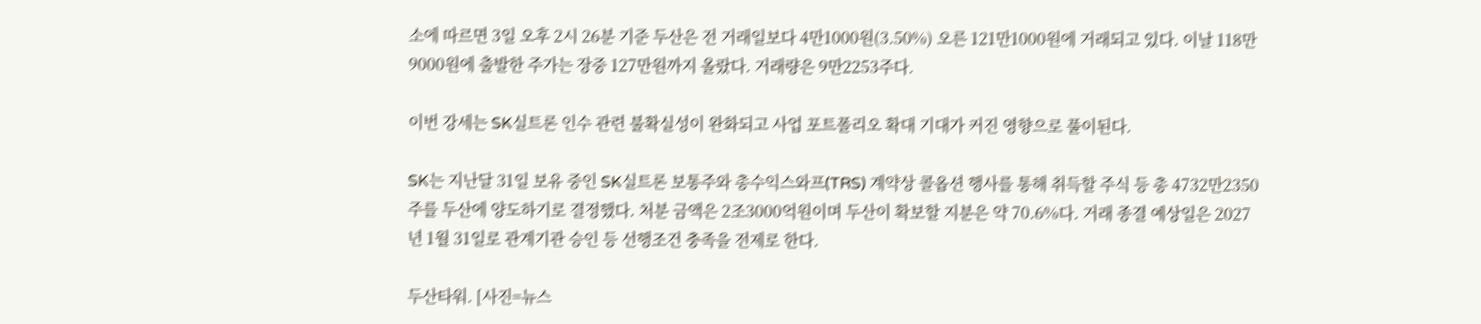소에 따르면 3일 오후 2시 26분 기준 두산은 전 거래일보다 4만1000원(3.50%) 오른 121만1000원에 거래되고 있다. 이날 118만9000원에 출발한 주가는 장중 127만원까지 올랐다. 거래량은 9만2253주다.

이번 강세는 SK실트론 인수 관련 불확실성이 완화되고 사업 포트폴리오 확대 기대가 커진 영향으로 풀이된다.

SK는 지난달 31일 보유 중인 SK실트론 보통주와 총수익스와프(TRS) 계약상 콜옵션 행사를 통해 취득할 주식 등 총 4732만2350주를 두산에 양도하기로 결정했다. 처분 금액은 2조3000억원이며 두산이 확보할 지분은 약 70.6%다. 거래 종결 예상일은 2027년 1월 31일로 관계기관 승인 등 선행조건 충족을 전제로 한다.

두산타워. [사진=뉴스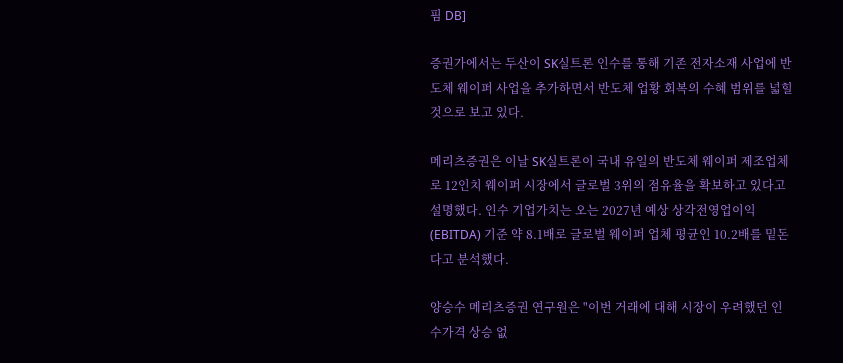핌 DB]

증권가에서는 두산이 SK실트론 인수를 통해 기존 전자소재 사업에 반도체 웨이퍼 사업을 추가하면서 반도체 업황 회복의 수혜 범위를 넓힐 것으로 보고 있다.

메리츠증권은 이날 SK실트론이 국내 유일의 반도체 웨이퍼 제조업체로 12인치 웨이퍼 시장에서 글로벌 3위의 점유율을 확보하고 있다고 설명했다. 인수 기업가치는 오는 2027년 예상 상각전영업이익(EBITDA) 기준 약 8.1배로 글로벌 웨이퍼 업체 평균인 10.2배를 밑돈다고 분석했다.

양승수 메리츠증권 연구원은 "이번 거래에 대해 시장이 우려했던 인수가격 상승 없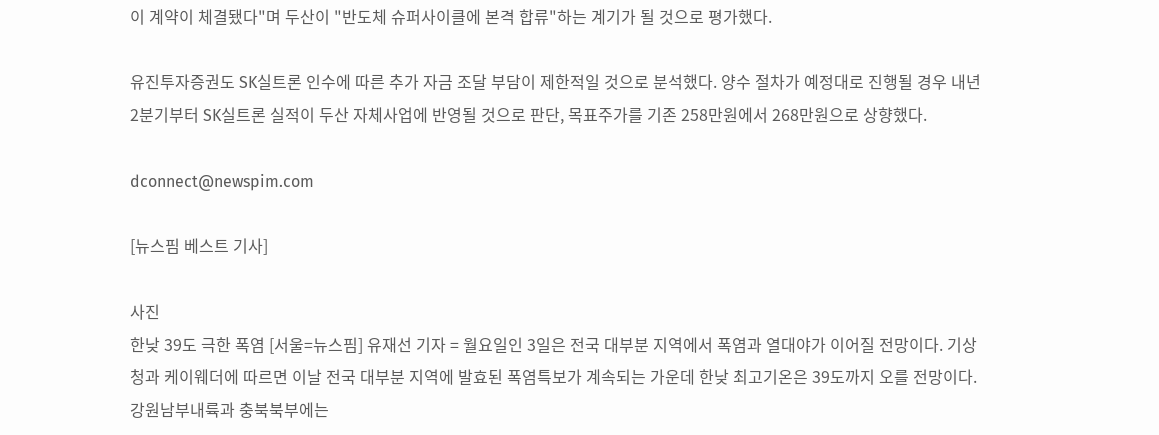이 계약이 체결됐다"며 두산이 "반도체 슈퍼사이클에 본격 합류"하는 계기가 될 것으로 평가했다.

유진투자증권도 SK실트론 인수에 따른 추가 자금 조달 부담이 제한적일 것으로 분석했다. 양수 절차가 예정대로 진행될 경우 내년 2분기부터 SK실트론 실적이 두산 자체사업에 반영될 것으로 판단, 목표주가를 기존 258만원에서 268만원으로 상향했다.

dconnect@newspim.com

[뉴스핌 베스트 기사]

사진
한낮 39도 극한 폭염 [서울=뉴스핌] 유재선 기자 = 월요일인 3일은 전국 대부분 지역에서 폭염과 열대야가 이어질 전망이다. 기상청과 케이웨더에 따르면 이날 전국 대부분 지역에 발효된 폭염특보가 계속되는 가운데 한낮 최고기온은 39도까지 오를 전망이다. 강원남부내륙과 충북북부에는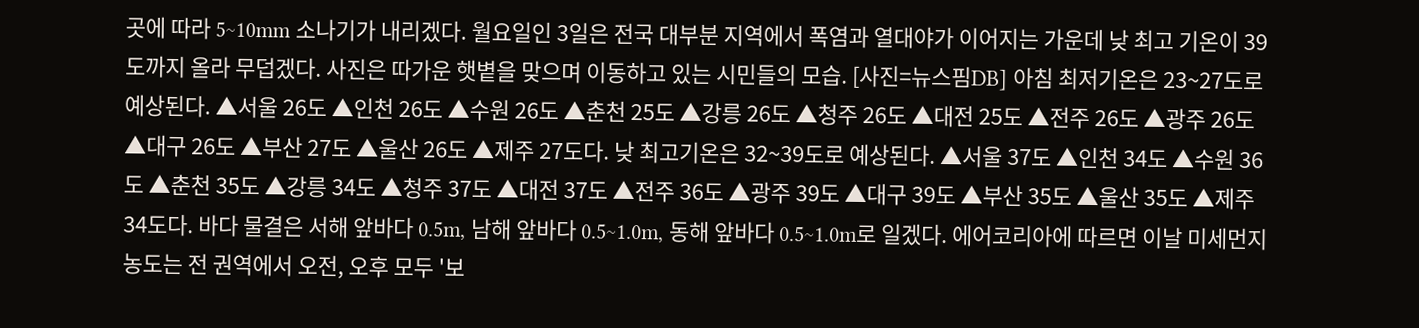곳에 따라 5~10mm 소나기가 내리겠다. 월요일인 3일은 전국 대부분 지역에서 폭염과 열대야가 이어지는 가운데 낮 최고 기온이 39도까지 올라 무덥겠다. 사진은 따가운 햇볕을 맞으며 이동하고 있는 시민들의 모습. [사진=뉴스핌DB] 아침 최저기온은 23~27도로 예상된다. ▲서울 26도 ▲인천 26도 ▲수원 26도 ▲춘천 25도 ▲강릉 26도 ▲청주 26도 ▲대전 25도 ▲전주 26도 ▲광주 26도 ▲대구 26도 ▲부산 27도 ▲울산 26도 ▲제주 27도다. 낮 최고기온은 32~39도로 예상된다. ▲서울 37도 ▲인천 34도 ▲수원 36도 ▲춘천 35도 ▲강릉 34도 ▲청주 37도 ▲대전 37도 ▲전주 36도 ▲광주 39도 ▲대구 39도 ▲부산 35도 ▲울산 35도 ▲제주 34도다. 바다 물결은 서해 앞바다 0.5m, 남해 앞바다 0.5~1.0m, 동해 앞바다 0.5~1.0m로 일겠다. 에어코리아에 따르면 이날 미세먼지 농도는 전 권역에서 오전, 오후 모두 '보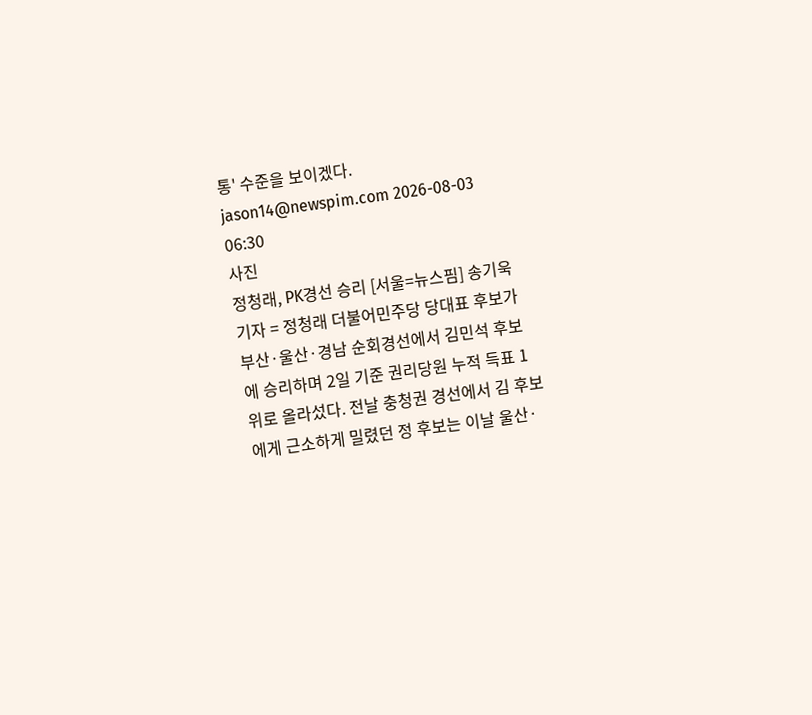통' 수준을 보이겠다. jason14@newspim.com 2026-08-03 06:30
사진
정청래, PK경선 승리 [서울=뉴스핌] 송기욱 기자 = 정청래 더불어민주당 당대표 후보가 부산·울산·경남 순회경선에서 김민석 후보에 승리하며 2일 기준 권리당원 누적 득표 1위로 올라섰다. 전날 충청권 경선에서 김 후보에게 근소하게 밀렸던 정 후보는 이날 울산·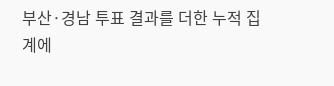부산·경남 투표 결과를 더한 누적 집계에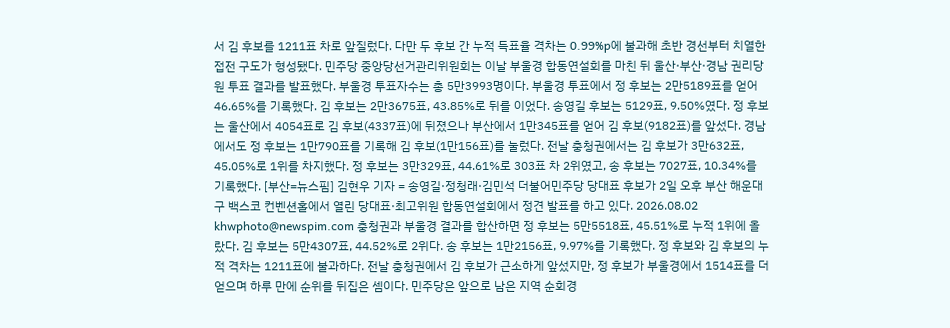서 김 후보를 1211표 차로 앞질렀다. 다만 두 후보 간 누적 득표율 격차는 0.99%p에 불과해 초반 경선부터 치열한 접전 구도가 형성됐다. 민주당 중앙당선거관리위원회는 이날 부울경 합동연설회를 마친 뒤 울산·부산·경남 권리당원 투표 결과를 발표했다. 부울경 투표자수는 총 5만3993명이다. 부울경 투표에서 정 후보는 2만5189표를 얻어 46.65%를 기록했다. 김 후보는 2만3675표, 43.85%로 뒤를 이었다. 송영길 후보는 5129표, 9.50%였다. 정 후보는 울산에서 4054표로 김 후보(4337표)에 뒤졌으나 부산에서 1만345표를 얻어 김 후보(9182표)를 앞섰다. 경남에서도 정 후보는 1만790표를 기록해 김 후보(1만156표)를 눌렀다. 전날 충청권에서는 김 후보가 3만632표, 45.05%로 1위를 차지했다. 정 후보는 3만329표, 44.61%로 303표 차 2위였고, 송 후보는 7027표, 10.34%를 기록했다. [부산=뉴스핌] 김현우 기자 = 송영길·정청래·김민석 더불어민주당 당대표 후보가 2일 오후 부산 해운대구 백스코 컨벤션홀에서 열린 당대표·최고위원 합동연설회에서 정견 발표를 하고 있다. 2026.08.02 khwphoto@newspim.com 충청권과 부울경 결과를 합산하면 정 후보는 5만5518표, 45.51%로 누적 1위에 올랐다. 김 후보는 5만4307표, 44.52%로 2위다. 송 후보는 1만2156표, 9.97%를 기록했다. 정 후보와 김 후보의 누적 격차는 1211표에 불과하다. 전날 충청권에서 김 후보가 근소하게 앞섰지만, 정 후보가 부울경에서 1514표를 더 얻으며 하루 만에 순위를 뒤집은 셈이다. 민주당은 앞으로 남은 지역 순회경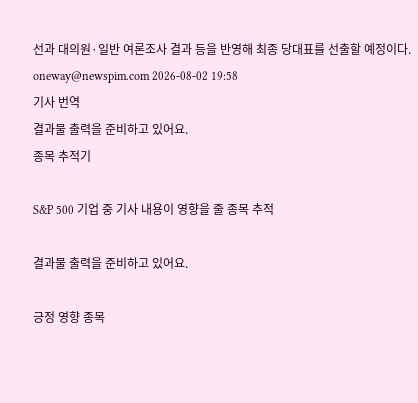선과 대의원·일반 여론조사 결과 등을 반영해 최종 당대표를 선출할 예정이다. oneway@newspim.com 2026-08-02 19:58
기사 번역
결과물 출력을 준비하고 있어요.
종목 추적기

S&P 500 기업 중 기사 내용이 영향을 줄 종목 추적

결과물 출력을 준비하고 있어요.

긍정 영향 종목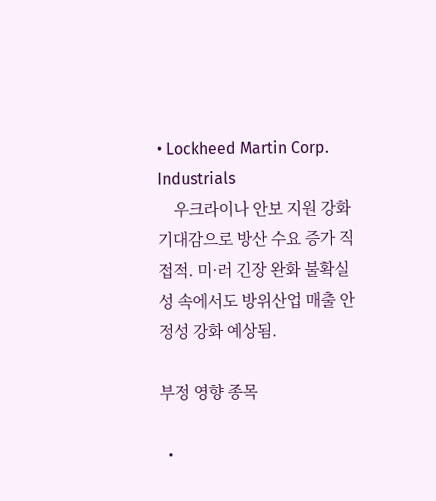• Lockheed Martin Corp. Industrials
    우크라이나 안보 지원 강화 기대감으로 방산 수요 증가 직접적. 미·러 긴장 완화 불확실성 속에서도 방위산업 매출 안정성 강화 예상됨.

부정 영향 종목

  •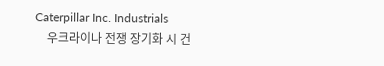Caterpillar Inc. Industrials
    우크라이나 전쟁 장기화 시 건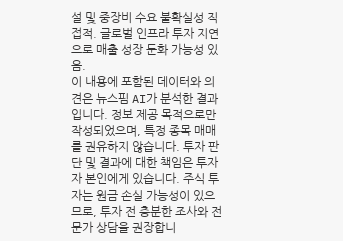설 및 중장비 수요 불확실성 직접적. 글로벌 인프라 투자 지연으로 매출 성장 둔화 가능성 있음.
이 내용에 포함된 데이터와 의견은 뉴스핌 AI가 분석한 결과입니다. 정보 제공 목적으로만 작성되었으며, 특정 종목 매매를 권유하지 않습니다. 투자 판단 및 결과에 대한 책임은 투자자 본인에게 있습니다. 주식 투자는 원금 손실 가능성이 있으므로, 투자 전 충분한 조사와 전문가 상담을 권장합니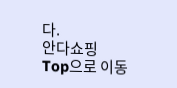다.
안다쇼핑
Top으로 이동